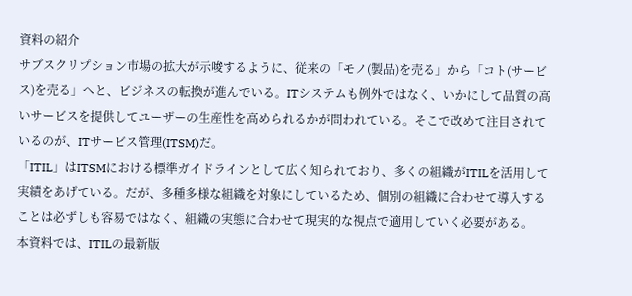資料の紹介
サブスクリプション市場の拡大が示唆するように、従来の「モノ(製品)を売る」から「コト(サービス)を売る」へと、ビジネスの転換が進んでいる。ITシステムも例外ではなく、いかにして品質の高いサービスを提供してユーザーの生産性を高められるかが問われている。そこで改めて注目されているのが、ITサービス管理(ITSM)だ。
「ITIL」はITSMにおける標準ガイドラインとして広く知られており、多くの組織がITILを活用して実績をあげている。だが、多種多様な組織を対象にしているため、個別の組織に合わせて導入することは必ずしも容易ではなく、組織の実態に合わせて現実的な視点で適用していく必要がある。
本資料では、ITILの最新版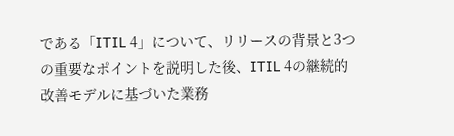である「ITIL 4」について、リリースの背景と3つの重要なポイントを説明した後、ITIL 4の継続的改善モデルに基づいた業務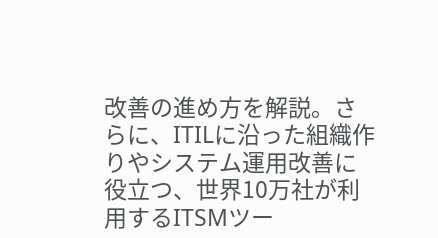改善の進め方を解説。さらに、ITILに沿った組織作りやシステム運用改善に役立つ、世界10万社が利用するITSMツー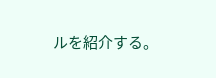ルを紹介する。